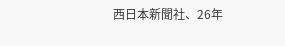西日本新聞社、26年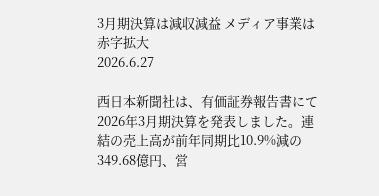3月期決算は減収減益 メディア事業は赤字拡大
2026.6.27

西日本新聞社は、有価証券報告書にて2026年3月期決算を発表しました。連結の売上高が前年同期比10.9%減の349.68億円、営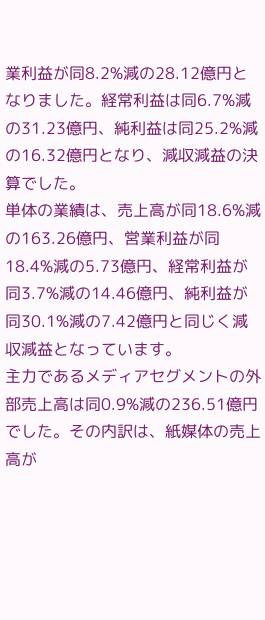業利益が同8.2%減の28.12億円となりました。経常利益は同6.7%減の31.23億円、純利益は同25.2%減の16.32億円となり、減収減益の決算でした。
単体の業績は、売上高が同18.6%減の163.26億円、営業利益が同18.4%減の5.73億円、経常利益が同3.7%減の14.46億円、純利益が同30.1%減の7.42億円と同じく減収減益となっています。
主力であるメディアセグメントの外部売上高は同0.9%減の236.51億円でした。その内訳は、紙媒体の売上高が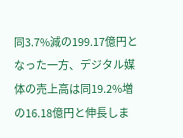同3.7%減の199.17億円となった一方、デジタル媒体の売上高は同19.2%増の16.18億円と伸長しま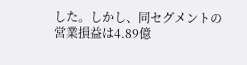した。しかし、同セグメントの営業損益は4.89億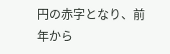円の赤字となり、前年から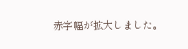赤字幅が拡大しました。